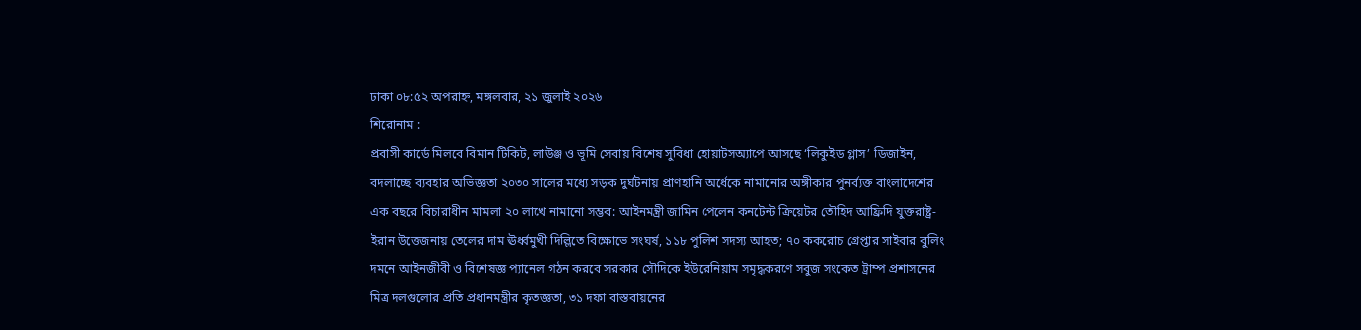ঢাকা ০৮:৫২ অপরাহ্ন, মঙ্গলবার, ২১ জুলাই ২০২৬
শিরোনাম :
প্রবাসী কার্ডে মিলবে বিমান টিকিট, লাউঞ্জ ও ভূমি সেবায় বিশেষ সুবিধা হোয়াটসঅ্যাপে আসছে ‘লিকুইড গ্লাস’ ডিজাইন, বদলাচ্ছে ব্যবহার অভিজ্ঞতা ২০৩০ সালের মধ্যে সড়ক দুর্ঘটনায় প্রাণহানি অর্ধেকে নামানোর অঙ্গীকার পুনর্ব্যক্ত বাংলাদেশের এক বছরে বিচারাধীন মামলা ২০ লাখে নামানো সম্ভব: আইনমন্ত্রী জামিন পেলেন কনটেন্ট ক্রিয়েটর তৌহিদ আফ্রিদি যুক্তরাষ্ট্র-ইরান উত্তেজনায় তেলের দাম ঊর্ধ্বমুখী দিল্লিতে বিক্ষোভে সংঘর্ষ, ১১৮ পুলিশ সদস্য আহত; ৭০ ককরোচ গ্রেপ্তার সাইবার বুলিং দমনে আইনজীবী ও বিশেষজ্ঞ প্যানেল গঠন করবে সরকার সৌদিকে ইউরেনিয়াম সমৃদ্ধকরণে সবুজ সংকেত ট্রাম্প প্রশাসনের  মিত্র দলগুলোর প্রতি প্রধানমন্ত্রীর কৃতজ্ঞতা, ৩১ দফা বাস্তবায়নের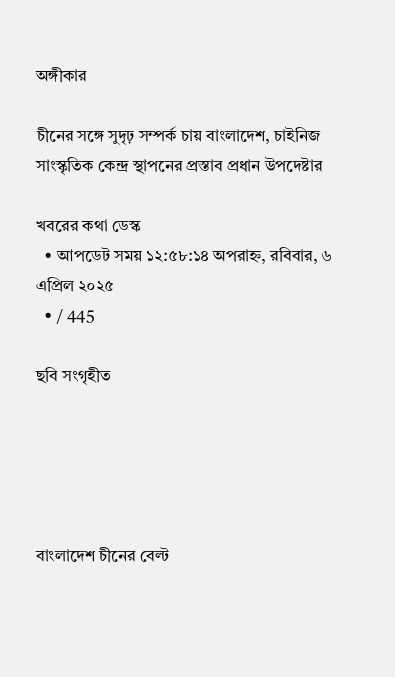অঙ্গীকার

চীনের সঙ্গে সুদৃঢ় সম্পর্ক চায় বাংলাদেশ, চাইনিজ সাংস্কৃতিক কেন্দ্র স্থাপনের প্রস্তাব প্রধান উপদেষ্টার

খবরের কথা ডেস্ক
  • আপডেট সময় ১২:৫৮:১৪ অপরাহ্ন, রবিবার, ৬ এপ্রিল ২০২৫
  • / 445

ছবি সংগৃহীত





বাংলাদেশ চীনের বেল্ট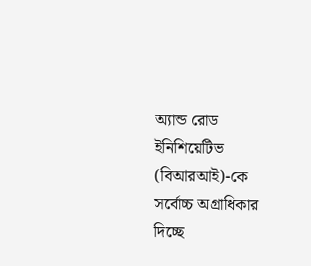অ্যান্ড রোড ইনিশিয়েটিভ (বিআরআই)-কে সর্বোচ্চ অগ্রাধিকার দিচ্ছে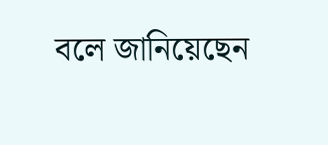বলে জানিয়েছেন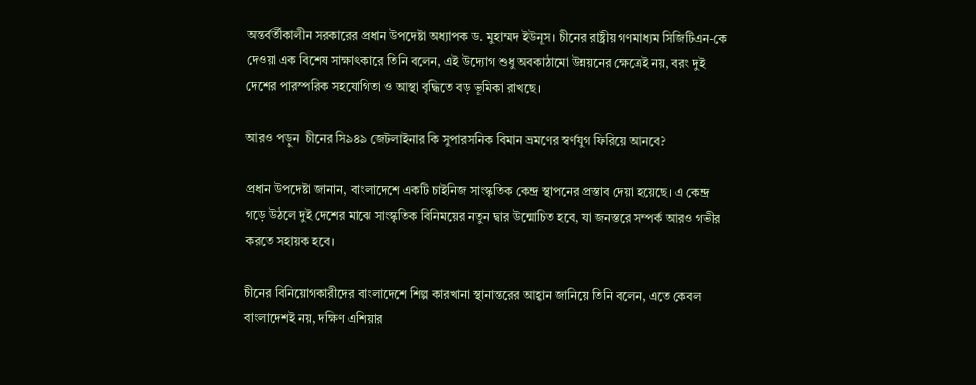অন্তর্বর্তীকালীন সরকারের প্রধান উপদেষ্টা অধ্যাপক ড. মুহাম্মদ ইউনূস। চীনের রাষ্ট্রীয় গণমাধ্যম সিজিটিএন-কে দেওয়া এক বিশেষ সাক্ষাৎকারে তিনি বলেন, এই উদ্যোগ শুধু অবকাঠামো উন্নয়নের ক্ষেত্রেই নয়, বরং দুই দেশের পারস্পরিক সহযোগিতা ও আস্থা বৃদ্ধিতে বড় ভূমিকা রাখছে।

আরও পড়ুন  চীনের সি৯৪৯ জেটলাইনার কি সুপারসনিক বিমান ভ্রমণের স্বর্ণযুগ ফিরিয়ে আনবে?

প্রধান উপদেষ্টা জানান, বাংলাদেশে একটি চাইনিজ সাংস্কৃতিক কেন্দ্র স্থাপনের প্রস্তাব দেয়া হয়েছে। এ কেন্দ্র গড়ে উঠলে দুই দেশের মাঝে সাংস্কৃতিক বিনিময়ের নতুন দ্বার উন্মোচিত হবে, যা জনস্তরে সম্পর্ক আরও গভীর করতে সহায়ক হবে।

চীনের বিনিয়োগকারীদের বাংলাদেশে শিল্প কারখানা স্থানান্তরের আহ্বান জানিয়ে তিনি বলেন, এতে কেবল বাংলাদেশই নয়, দক্ষিণ এশিয়ার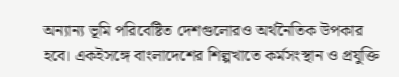অন্যান্য ভূমি পরিবেষ্টিত দেশগুলোরও অর্থনৈতিক উপকার হবে। একইসঙ্গে বাংলাদেশের শিল্পখাতে কর্মসংস্থান ও প্রযুক্তি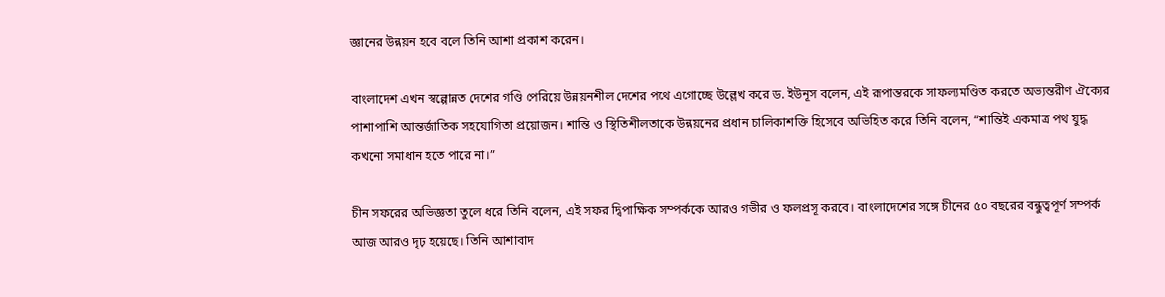জ্ঞানের উন্নয়ন হবে বলে তিনি আশা প্রকাশ করেন।

বাংলাদেশ এখন স্বল্পোন্নত দেশের গণ্ডি পেরিয়ে উন্নয়নশীল দেশের পথে এগোচ্ছে উল্লেখ করে ড. ইউনূস বলেন, এই রূপান্তরকে সাফল্যমণ্ডিত করতে অভ্যন্তরীণ ঐক্যের পাশাপাশি আন্তর্জাতিক সহযোগিতা প্রয়োজন। শান্তি ও স্থিতিশীলতাকে উন্নয়নের প্রধান চালিকাশক্তি হিসেবে অভিহিত করে তিনি বলেন, “শান্তিই একমাত্র পথ যুদ্ধ কখনো সমাধান হতে পারে না।”

চীন সফরের অভিজ্ঞতা তুলে ধরে তিনি বলেন, এই সফর দ্বিপাক্ষিক সম্পর্ককে আরও গভীর ও ফলপ্রসূ করবে। বাংলাদেশের সঙ্গে চীনের ৫০ বছরের বন্ধুত্বপূর্ণ সম্পর্ক আজ আরও দৃঢ় হয়েছে। তিনি আশাবাদ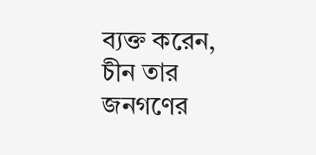ব্যক্ত করেন, চীন তার জনগণের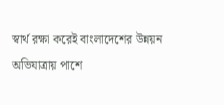স্বার্থ রক্ষা করেই বাংলাদেশের উন্নয়ন অভিযাত্রায় পাশে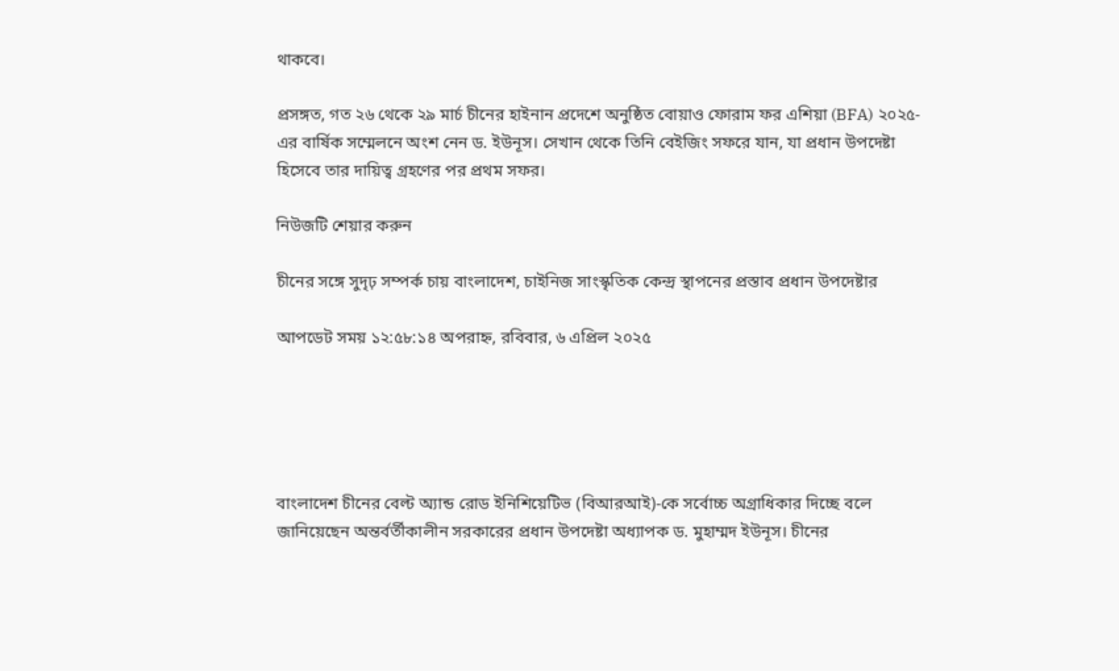থাকবে।

প্রসঙ্গত, গত ২৬ থেকে ২৯ মার্চ চীনের হাইনান প্রদেশে অনুষ্ঠিত বোয়াও ফোরাম ফর এশিয়া (BFA) ২০২৫-এর বার্ষিক সম্মেলনে অংশ নেন ড. ইউনূস। সেখান থেকে তিনি বেইজিং সফরে যান, যা প্রধান উপদেষ্টা হিসেবে তার দায়িত্ব গ্রহণের পর প্রথম সফর।

নিউজটি শেয়ার করুন

চীনের সঙ্গে সুদৃঢ় সম্পর্ক চায় বাংলাদেশ, চাইনিজ সাংস্কৃতিক কেন্দ্র স্থাপনের প্রস্তাব প্রধান উপদেষ্টার

আপডেট সময় ১২:৫৮:১৪ অপরাহ্ন, রবিবার, ৬ এপ্রিল ২০২৫





বাংলাদেশ চীনের বেল্ট অ্যান্ড রোড ইনিশিয়েটিভ (বিআরআই)-কে সর্বোচ্চ অগ্রাধিকার দিচ্ছে বলে জানিয়েছেন অন্তর্বর্তীকালীন সরকারের প্রধান উপদেষ্টা অধ্যাপক ড. মুহাম্মদ ইউনূস। চীনের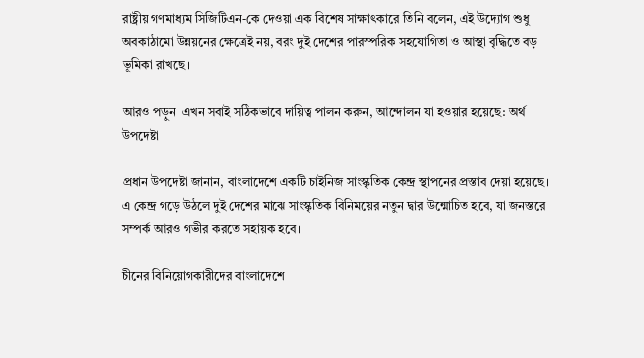রাষ্ট্রীয় গণমাধ্যম সিজিটিএন-কে দেওয়া এক বিশেষ সাক্ষাৎকারে তিনি বলেন, এই উদ্যোগ শুধু অবকাঠামো উন্নয়নের ক্ষেত্রেই নয়, বরং দুই দেশের পারস্পরিক সহযোগিতা ও আস্থা বৃদ্ধিতে বড় ভূমিকা রাখছে।

আরও পড়ুন  এখন সবাই সঠিকভাবে দায়িত্ব পালন করুন, আন্দোলন যা হওয়ার হয়েছে: অর্থ উপদেষ্টা

প্রধান উপদেষ্টা জানান, বাংলাদেশে একটি চাইনিজ সাংস্কৃতিক কেন্দ্র স্থাপনের প্রস্তাব দেয়া হয়েছে। এ কেন্দ্র গড়ে উঠলে দুই দেশের মাঝে সাংস্কৃতিক বিনিময়ের নতুন দ্বার উন্মোচিত হবে, যা জনস্তরে সম্পর্ক আরও গভীর করতে সহায়ক হবে।

চীনের বিনিয়োগকারীদের বাংলাদেশে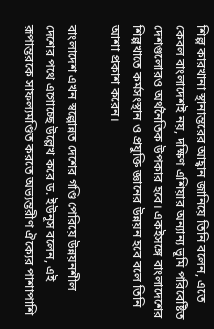শিল্প কারখানা স্থানান্তরের আহ্বান জানিয়ে তিনি বলেন, এতে কেবল বাংলাদেশই নয়, দক্ষিণ এশিয়ার অন্যান্য ভূমি পরিবেষ্টিত দেশগুলোরও অর্থনৈতিক উপকার হবে। একইসঙ্গে বাংলাদেশের শিল্পখাতে কর্মসংস্থান ও প্রযুক্তি জ্ঞানের উন্নয়ন হবে বলে তিনি আশা প্রকাশ করেন।

বাংলাদেশ এখন স্বল্পোন্নত দেশের গণ্ডি পেরিয়ে উন্নয়নশীল দেশের পথে এগোচ্ছে উল্লেখ করে ড. ইউনূস বলেন, এই রূপান্তরকে সাফল্যমণ্ডিত করতে অভ্যন্তরীণ ঐক্যের পাশাপাশি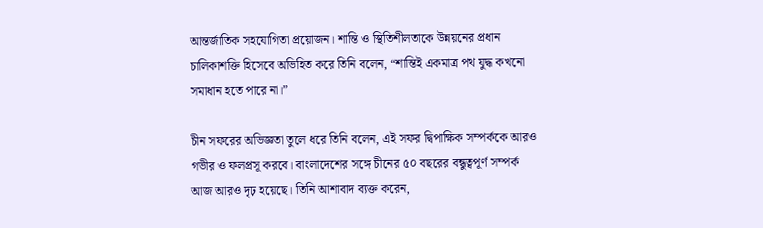আন্তর্জাতিক সহযোগিতা প্রয়োজন। শান্তি ও স্থিতিশীলতাকে উন্নয়নের প্রধান চালিকাশক্তি হিসেবে অভিহিত করে তিনি বলেন, “শান্তিই একমাত্র পথ যুদ্ধ কখনো সমাধান হতে পারে না।”

চীন সফরের অভিজ্ঞতা তুলে ধরে তিনি বলেন, এই সফর দ্বিপাক্ষিক সম্পর্ককে আরও গভীর ও ফলপ্রসূ করবে। বাংলাদেশের সঙ্গে চীনের ৫০ বছরের বন্ধুত্বপূর্ণ সম্পর্ক আজ আরও দৃঢ় হয়েছে। তিনি আশাবাদ ব্যক্ত করেন,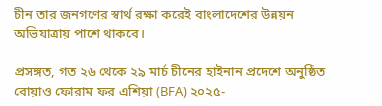চীন তার জনগণের স্বার্থ রক্ষা করেই বাংলাদেশের উন্নয়ন অভিযাত্রায় পাশে থাকবে।

প্রসঙ্গত, গত ২৬ থেকে ২৯ মার্চ চীনের হাইনান প্রদেশে অনুষ্ঠিত বোয়াও ফোরাম ফর এশিয়া (BFA) ২০২৫-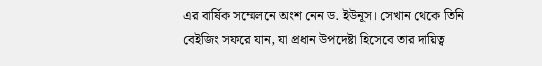এর বার্ষিক সম্মেলনে অংশ নেন ড. ইউনূস। সেখান থেকে তিনি বেইজিং সফরে যান, যা প্রধান উপদেষ্টা হিসেবে তার দায়িত্ব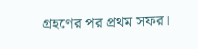গ্রহণের পর প্রথম সফর।